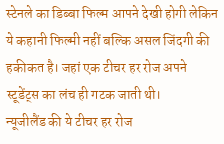स्टेनले का डिब्बा फिल्म आपने देखी होगी लेकिन ये कहानी फिल्मी नहीं बल्कि असल जिंदगी की हकीकत है। जहां एक टीचर हर रोज अपने स्टूडेंट्स का लंच ही गटक जाती थी।
न्यूजीलैंड की ये टीचर हर रोज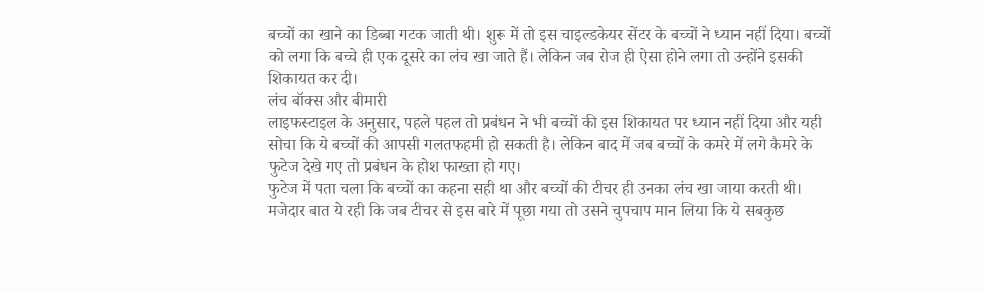बच्चों का खाने का डिब्बा गटक जाती थी। शुरू में तो इस चाइल्डकेयर सेंटर के बच्चों ने ध्यान नहीं दिया। बच्चों को लगा कि बच्चे ही एक दूसरे का लंच खा जाते हैं। लेकिन जब रोज ही ऐसा होने लगा तो उन्होंने इसकी शिकायत कर दी।
लंच बॉक्स और बीमारी
लाइफस्टाइल के अनुसार, पहले पहल तो प्रबंधन ने भी बच्चों की इस शिकायत पर ध्यान नहीं दिया और यही सोचा कि ये बच्चों की आपसी गलतफहमी हो सकती है। लेकिन बाद में जब बच्चों के कमरे में लगे कैमरे के फुटेज देखे गए तो प्रबंधन के होश फाख्ता हो गए।
फुटेज में पता चला कि बच्चों का कहना सही था और बच्चों की टीचर ही उनका लंच खा जाया करती थी। मजेदार बात ये रही कि जब टीचर से इस बारे में पूछा गया तो उसने चुपचाप मान लिया कि ये सबकुछ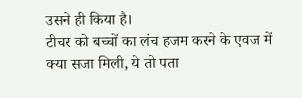उसने ही किया है।
टीचर को बच्चों का लंच हजम करने के एवज में क्या सजा मिली, ये तो पता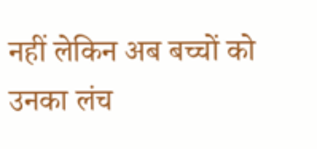नहीं लेकिन अब बच्चों को उनका लंच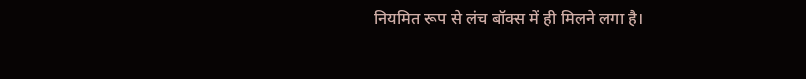नियमित रूप से लंच बॉक्स में ही मिलने लगा है।